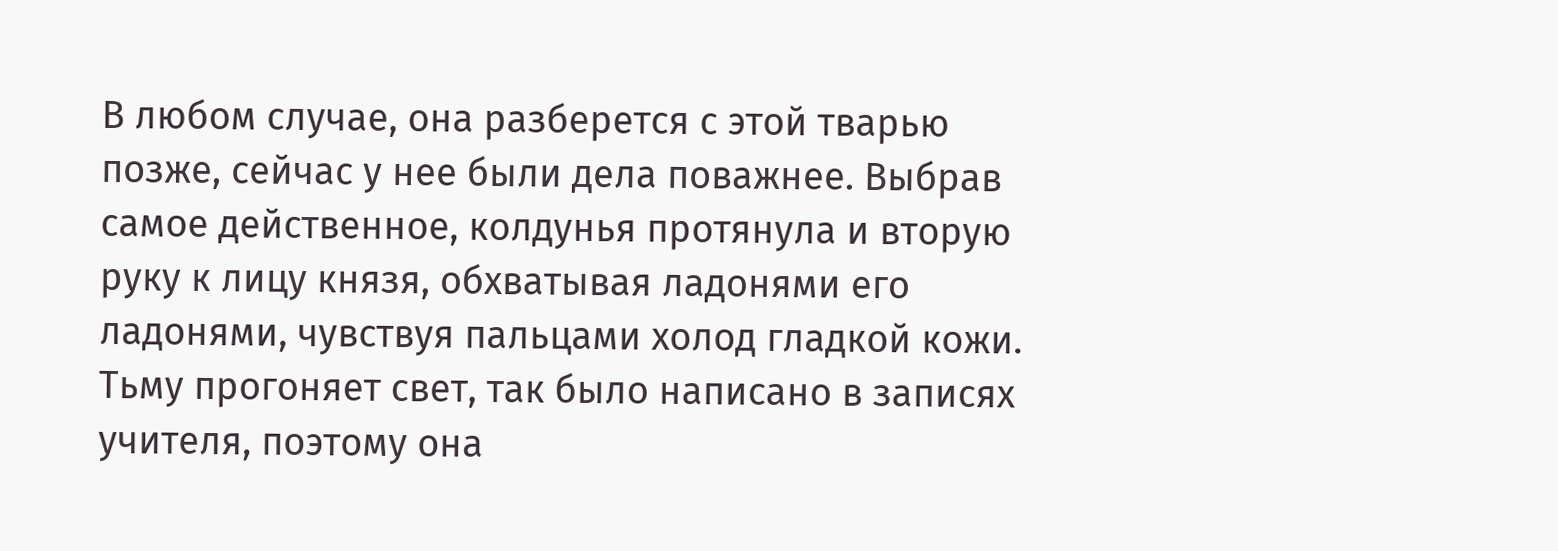В любом случае, она разберется с этой тварью позже, сейчас у нее были дела поважнее. Выбрав самое действенное, колдунья протянула и вторую руку к лицу князя, обхватывая ладонями его ладонями, чувствуя пальцами холод гладкой кожи. Тьму прогоняет свет, так было написано в записях учителя, поэтому она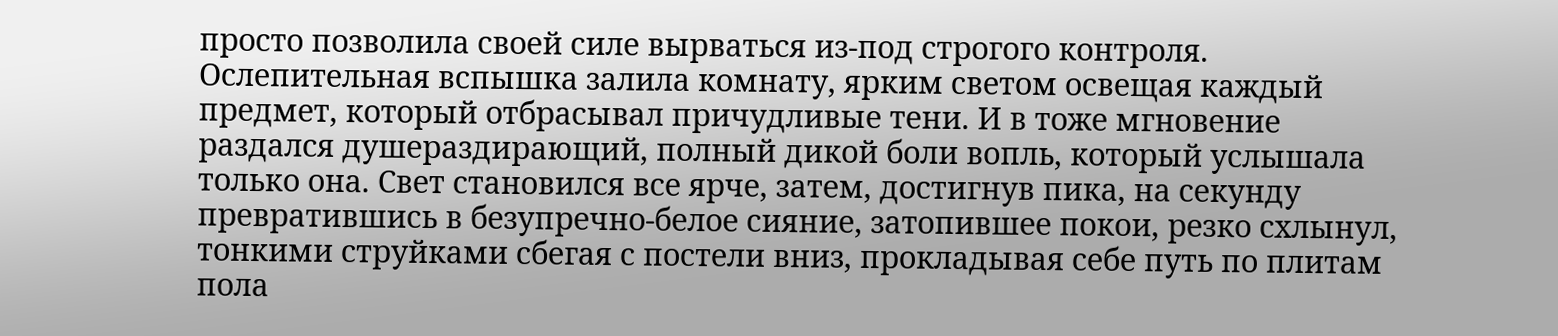просто позволила своей силе вырваться из-под строгого контроля. Ослепительная вспышка залила комнату, ярким светом освещая каждый предмет, который отбрасывал причудливые тени. И в тоже мгновение раздался душераздирающий, полный дикой боли вопль, который услышала только она. Свет становился все ярче, затем, достигнув пика, на секунду превратившись в безупречно-белое сияние, затопившее покои, резко схлынул, тонкими струйками сбегая с постели вниз, прокладывая себе путь по плитам пола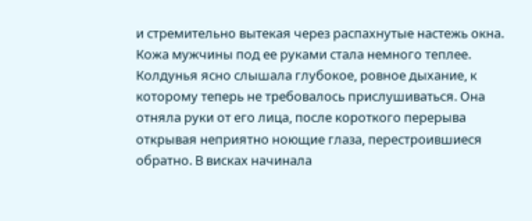и стремительно вытекая через распахнутые настежь окна. Кожа мужчины под ее руками стала немного теплее. Колдунья ясно слышала глубокое, ровное дыхание, к которому теперь не требовалось прислушиваться. Она отняла руки от его лица, после короткого перерыва открывая неприятно ноющие глаза, перестроившиеся обратно. В висках начинала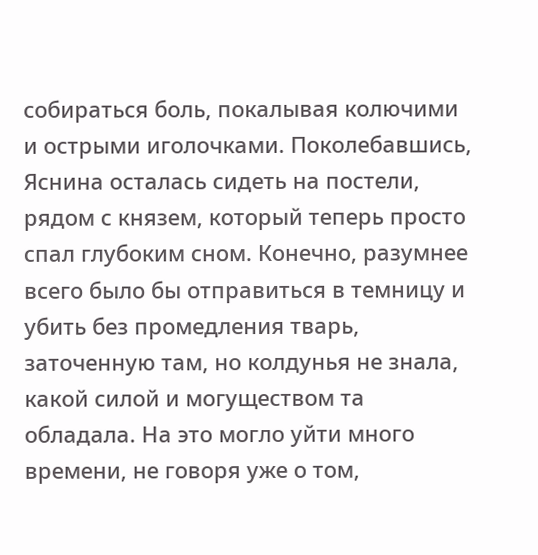собираться боль, покалывая колючими и острыми иголочками. Поколебавшись, Яснина осталась сидеть на постели, рядом с князем, который теперь просто спал глубоким сном. Конечно, разумнее всего было бы отправиться в темницу и убить без промедления тварь, заточенную там, но колдунья не знала, какой силой и могуществом та обладала. На это могло уйти много времени, не говоря уже о том,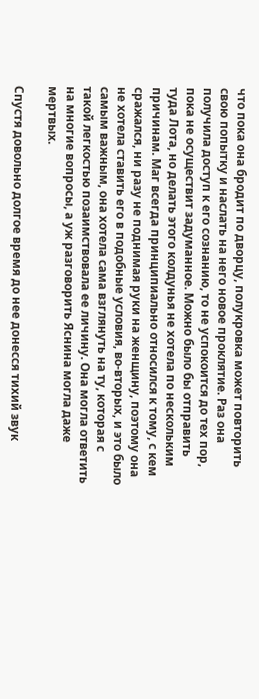что пока она бродит по дворцу, полукровка может повторить свою попытку и наслать на него новое проклятие. Раз она получила доступ к его сознанию, то не успокоится до тех пор, пока не осуществит задуманное. Можно было бы отправить туда Лота, но делать этого колдунья не хотела по нескольким причинам. Маг всегда принципиально относился к тому, с кем сражался, ни разу не поднимая руки на женщину, поэтому она не хотела ставить его в подобные условия, во-вторых, и это было самым важным, она хотела сама взглянуть на ту, которая с такой легкостью позаимствовала ее личину. Она могла ответить на многие вопросы, а уж разговорить Яснина могла даже мертвых.

Спустя довольно долгое время до нее донесся тихий звук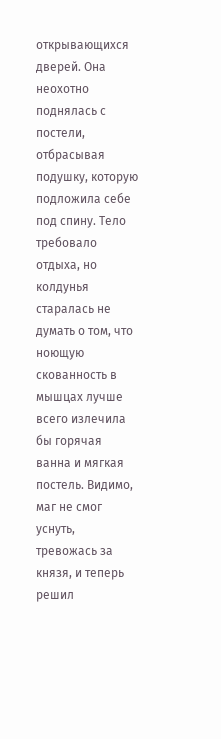открывающихся дверей. Она неохотно поднялась с постели, отбрасывая подушку, которую подложила себе под спину. Тело требовало отдыха, но колдунья старалась не думать о том, что ноющую скованность в мышцах лучше всего излечила бы горячая ванна и мягкая постель. Видимо, маг не смог уснуть, тревожась за князя, и теперь решил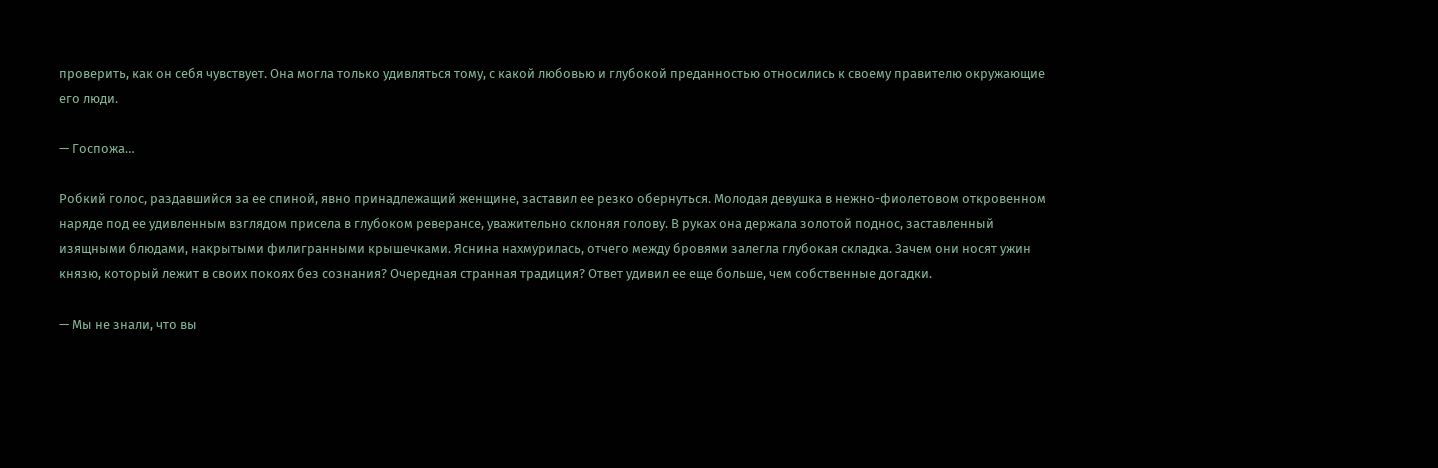проверить, как он себя чувствует. Она могла только удивляться тому, с какой любовью и глубокой преданностью относились к своему правителю окружающие его люди.

— Госпожа…

Робкий голос, раздавшийся за ее спиной, явно принадлежащий женщине, заставил ее резко обернуться. Молодая девушка в нежно-фиолетовом откровенном наряде под ее удивленным взглядом присела в глубоком реверансе, уважительно склоняя голову. В руках она держала золотой поднос, заставленный изящными блюдами, накрытыми филигранными крышечками. Яснина нахмурилась, отчего между бровями залегла глубокая складка. Зачем они носят ужин князю, который лежит в своих покоях без сознания? Очередная странная традиция? Ответ удивил ее еще больше, чем собственные догадки.

— Мы не знали, что вы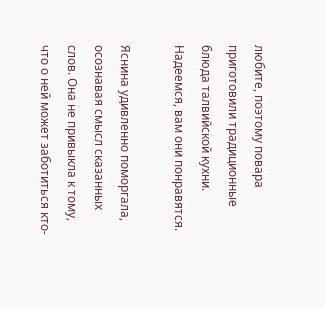любите, поэтому повара приготовили традиционные блюда талвийской кухни. Надеемся, вам они понравятся.

Яснина удивленно поморгала, осознавая смысл сказанных слов. Она не привыкла к тому, что о ней может заботиться кто-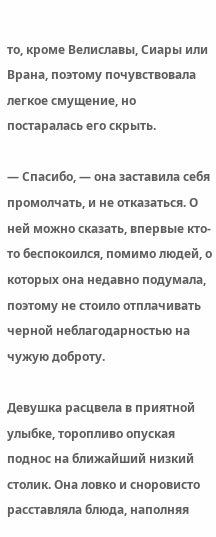то, кроме Велиславы, Сиары или Врана, поэтому почувствовала легкое смущение, но постаралась его скрыть.

— Спасибо, — она заставила себя промолчать, и не отказаться. О ней можно сказать, впервые кто-то беспокоился, помимо людей, о которых она недавно подумала, поэтому не стоило отплачивать черной неблагодарностью на чужую доброту.

Девушка расцвела в приятной улыбке, торопливо опуская поднос на ближайший низкий столик. Она ловко и сноровисто расставляла блюда, наполняя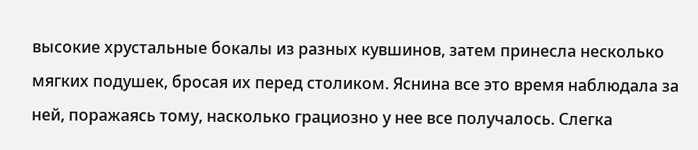высокие хрустальные бокалы из разных кувшинов, затем принесла несколько мягких подушек, бросая их перед столиком. Яснина все это время наблюдала за ней, поражаясь тому, насколько грациозно у нее все получалось. Слегка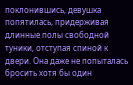поклонившись, девушка попятилась, придерживая длинные полы свободной туники, отступая спиной к двери. Она даже не попыталась бросить хотя бы один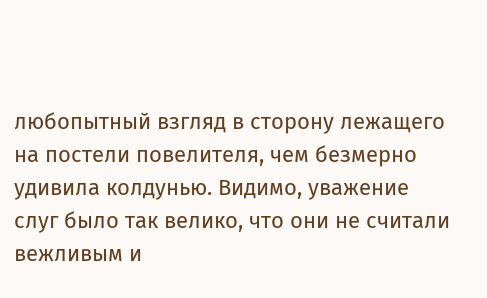любопытный взгляд в сторону лежащего на постели повелителя, чем безмерно удивила колдунью. Видимо, уважение слуг было так велико, что они не считали вежливым и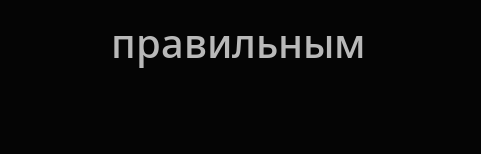правильным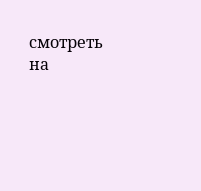смотреть на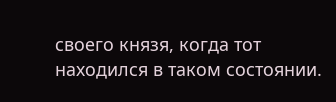своего князя, когда тот находился в таком состоянии.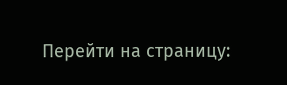Перейти на страницу: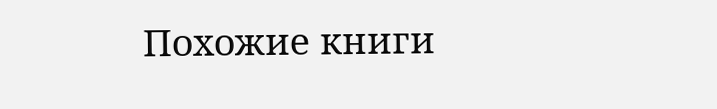Похожие книги